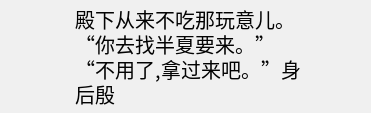殿下从来不吃那玩意儿。
“你去找半夏要来。”
“不用了,拿过来吧。”身后殷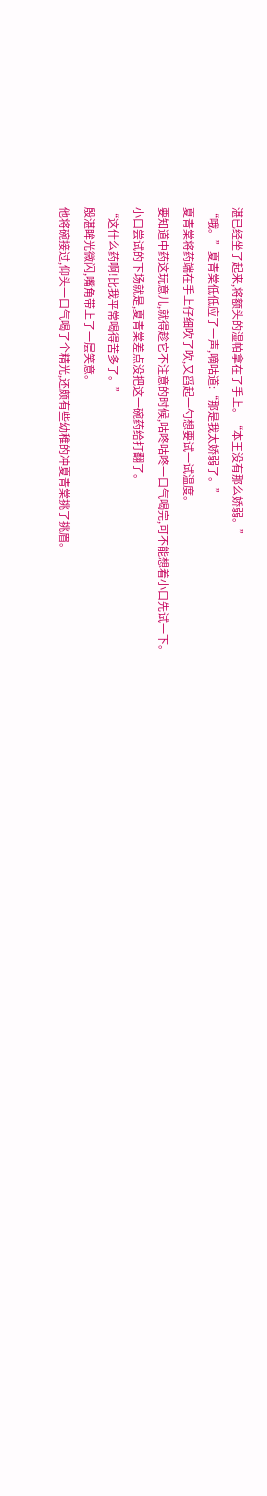湛已经坐了起来,将额头的湿帕拿在了手上。“本王没有那么娇弱。”
“哦。”夏青棠低低应了一声,嘀咕道:“那是我太娇弱了。”
夏青棠将药端在手上仔细吹了吹,又舀起一勺想要试一试温度。
要知道中药这玩意儿,就得趁它不注意的时候,咕咚咕咚一口气喝完,可不能想着小口先试一下。
小口尝试的下场就是,夏青棠差点没把这一碗药给打翻了。
“这什么药啊!比我平常喝得苦多了。”
殷湛眸光微闪,嘴角带上了一层笑意。
他将碗接过,仰头一口气喝了个精光,还颇有些幼稚的冲夏青棠挑了挑眉。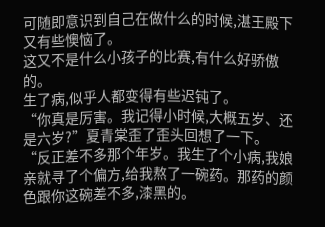可随即意识到自己在做什么的时候,湛王殿下又有些懊恼了。
这又不是什么小孩子的比赛,有什么好骄傲的。
生了病,似乎人都变得有些迟钝了。
“你真是厉害。我记得小时候,大概五岁、还是六岁?”夏青棠歪了歪头回想了一下。
“反正差不多那个年岁。我生了个小病,我娘亲就寻了个偏方,给我熬了一碗药。那药的颜色跟你这碗差不多,漆黑的。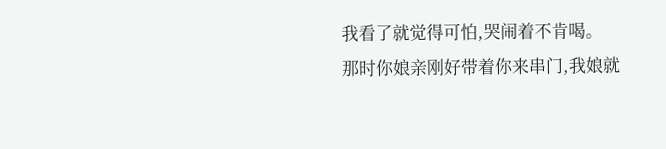我看了就觉得可怕,哭闹着不肯喝。
那时你娘亲刚好带着你来串门,我娘就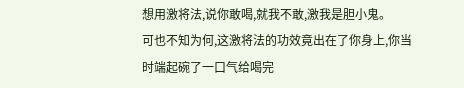想用激将法,说你敢喝,就我不敢,激我是胆小鬼。
可也不知为何,这激将法的功效竟出在了你身上,你当时端起碗了一口气给喝完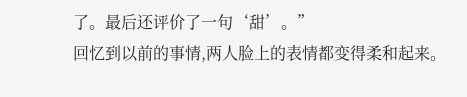了。最后还评价了一句‘甜’。”
回忆到以前的事情,两人脸上的表情都变得柔和起来。